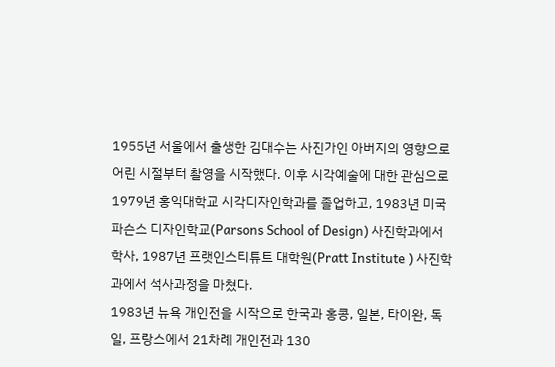1955년 서울에서 출생한 김대수는 사진가인 아버지의 영향으로 어린 시절부터 촬영을 시작했다. 이후 시각예술에 대한 관심으로1979년 홍익대학교 시각디자인학과를 졸업하고, 1983년 미국 파슨스 디자인학교(Parsons School of Design) 사진학과에서 학사, 1987년 프랫인스티튜트 대학원(Pratt Institute ) 사진학과에서 석사과정을 마쳤다.
1983년 뉴욕 개인전을 시작으로 한국과 홍콩, 일본, 타이완, 독일, 프랑스에서 21차례 개인전과 130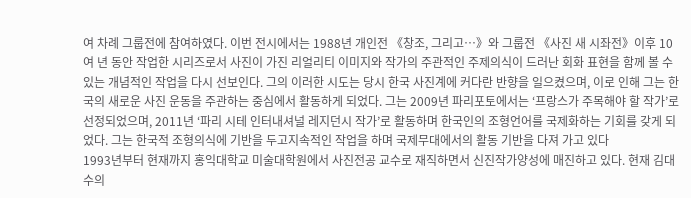여 차례 그룹전에 참여하였다. 이번 전시에서는 1988년 개인전 《창조, 그리고…》와 그룹전 《사진 새 시좌전》이후 10여 년 동안 작업한 시리즈로서 사진이 가진 리얼리티 이미지와 작가의 주관적인 주제의식이 드러난 회화 표현을 함께 볼 수 있는 개념적인 작업을 다시 선보인다. 그의 이러한 시도는 당시 한국 사진계에 커다란 반향을 일으켰으며, 이로 인해 그는 한국의 새로운 사진 운동을 주관하는 중심에서 활동하게 되었다. 그는 2009년 파리포토에서는 ‘프랑스가 주목해야 할 작가’로 선정되었으며, 2011년 ‘파리 시테 인터내셔널 레지던시 작가’로 활동하며 한국인의 조형언어를 국제화하는 기회를 갖게 되었다. 그는 한국적 조형의식에 기반을 두고지속적인 작업을 하며 국제무대에서의 활동 기반을 다져 가고 있다
1993년부터 현재까지 홍익대학교 미술대학원에서 사진전공 교수로 재직하면서 신진작가양성에 매진하고 있다. 현재 김대수의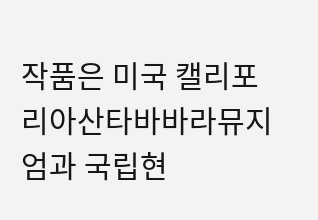작품은 미국 캘리포리아산타바바라뮤지엄과 국립현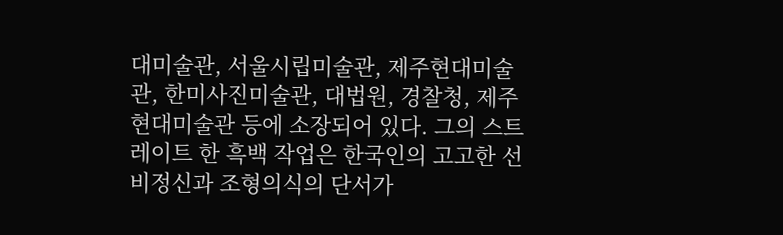대미술관, 서울시립미술관, 제주현대미술관, 한미사진미술관, 대법원, 경찰청, 제주현대미술관 등에 소장되어 있다. 그의 스트레이트 한 흑백 작업은 한국인의 고고한 선비정신과 조형의식의 단서가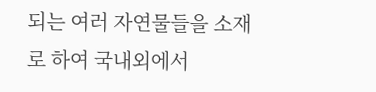되는 여러 자연물들을 소재로 하여 국내외에서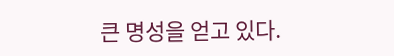큰 명성을 얻고 있다.